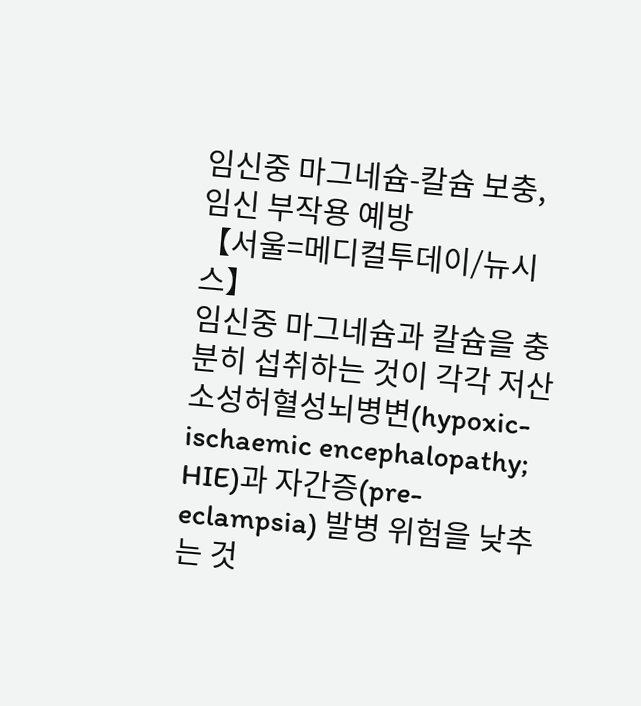임신중 마그네슘-칼슘 보충, 임신 부작용 예방
【서울=메디컬투데이/뉴시스】
임신중 마그네슘과 칼슘을 충분히 섭취하는 것이 각각 저산소성허혈성뇌병변(hypoxic-ischaemic encephalopathy; HIE)과 자간증(pre-eclampsia) 발병 위험을 낮추는 것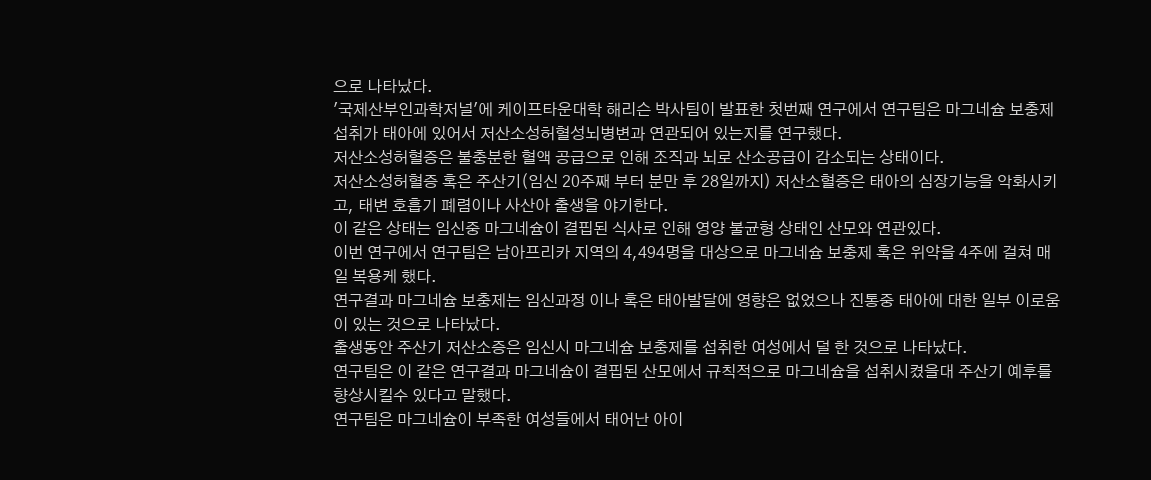으로 나타났다.
'국제산부인과학저널'에 케이프타운대학 해리슨 박사팀이 발표한 첫번째 연구에서 연구팀은 마그네슘 보충제 섭취가 태아에 있어서 저산소성허혈성뇌병변과 연관되어 있는지를 연구했다.
저산소성허혈증은 불충분한 혈액 공급으로 인해 조직과 뇌로 산소공급이 감소되는 상태이다.
저산소성허혈증 혹은 주산기(임신 20주째 부터 분만 후 28일까지) 저산소혈증은 태아의 심장기능을 악화시키고, 태변 호흡기 폐렴이나 사산아 출생을 야기한다.
이 같은 상태는 임신중 마그네슘이 결핍된 식사로 인해 영양 불균형 상태인 산모와 연관있다.
이번 연구에서 연구팀은 남아프리카 지역의 4,494명을 대상으로 마그네슘 보충제 혹은 위약을 4주에 걸쳐 매일 복용케 했다.
연구결과 마그네슘 보충제는 임신과정 이나 혹은 태아발달에 영향은 없었으나 진통중 태아에 대한 일부 이로움이 있는 것으로 나타났다.
출생동안 주산기 저산소증은 임신시 마그네슘 보충제를 섭취한 여성에서 덜 한 것으로 나타났다.
연구팀은 이 같은 연구결과 마그네슘이 결핍된 산모에서 규칙적으로 마그네슘을 섭취시켰을대 주산기 예후를 향상시킬수 있다고 말했다.
연구팀은 마그네슘이 부족한 여성들에서 태어난 아이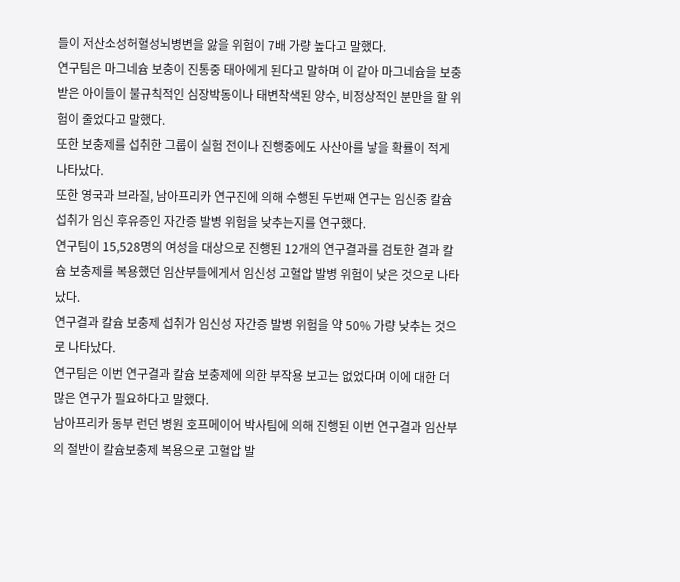들이 저산소성허혈성뇌병변을 앓을 위험이 7배 가량 높다고 말했다.
연구팀은 마그네슘 보충이 진통중 태아에게 된다고 말하며 이 같아 마그네슘을 보충받은 아이들이 불규칙적인 심장박동이나 태변착색된 양수, 비정상적인 분만을 할 위험이 줄었다고 말했다.
또한 보충제를 섭취한 그룹이 실험 전이나 진행중에도 사산아를 낳을 확률이 적게 나타났다.
또한 영국과 브라질, 남아프리카 연구진에 의해 수행된 두번째 연구는 임신중 칼슘 섭취가 임신 후유증인 자간증 발병 위험을 낮추는지를 연구했다.
연구팀이 15,528명의 여성을 대상으로 진행된 12개의 연구결과를 검토한 결과 칼슘 보충제를 복용했던 임산부들에게서 임신성 고혈압 발병 위험이 낮은 것으로 나타났다.
연구결과 칼슘 보충제 섭취가 임신성 자간증 발병 위험을 약 50% 가량 낮추는 것으로 나타났다.
연구팀은 이번 연구결과 칼슘 보충제에 의한 부작용 보고는 없었다며 이에 대한 더 많은 연구가 필요하다고 말했다.
남아프리카 동부 런던 병원 호프메이어 박사팀에 의해 진행된 이번 연구결과 임산부의 절반이 칼슘보충제 복용으로 고혈압 발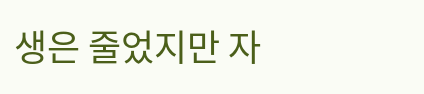생은 줄었지만 자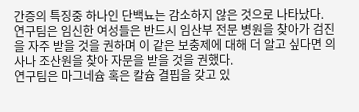간증의 특징중 하나인 단백뇨는 감소하지 않은 것으로 나타났다.
연구팀은 임신한 여성들은 반드시 임산부 전문 병원을 찾아가 검진을 자주 받을 것을 권하며 이 같은 보충제에 대해 더 알고 싶다면 의사나 조산원을 찾아 자문을 받을 것을 권했다.
연구팀은 마그네슘 혹은 칼슘 결핍을 갖고 있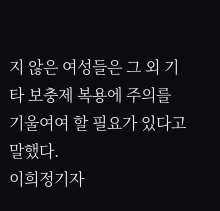지 않은 여성들은 그 외 기타 보충제 복용에 주의를 기울여여 할 필요가 있다고 말했다.
이희정기자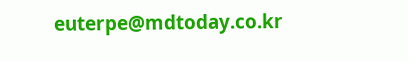euterpe@mdtoday.co.kr